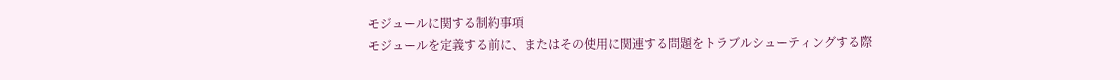モジュールに関する制約事項
モジュールを定義する前に、またはその使用に関連する問題をトラブルシューティングする際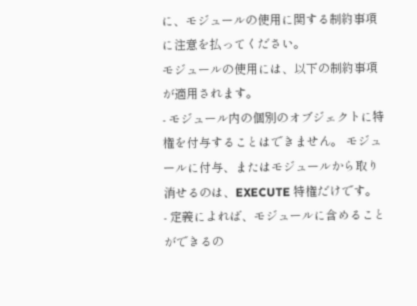に、モジュールの使用に関する制約事項に注意を払ってください。
モジュールの使用には、以下の制約事項が適用されます。
- モジュール内の個別のオブジェクトに特権を付与することはできません。 モジュールに付与、またはモジュールから取り消せるのは、EXECUTE 特権だけです。
- 定義によれば、モジュールに含めることができるの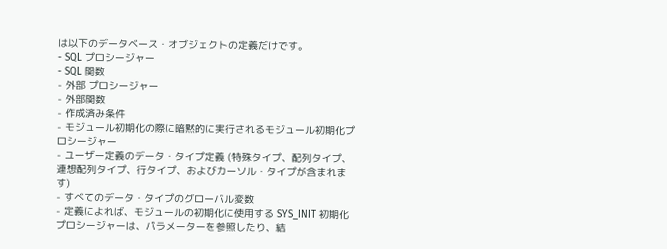は以下のデータベース・オブジェクトの定義だけです。
- SQL プロシージャー
- SQL 関数
- 外部 プロシージャー
- 外部関数
- 作成済み条件
- モジュール初期化の際に暗黙的に実行されるモジュール初期化プロシージャー
- ユーザー定義のデータ・タイプ定義 (特殊タイプ、配列タイプ、連想配列タイプ、行タイプ、およびカーソル・タイプが含まれます)
- すべてのデータ・タイプのグローバル変数
- 定義によれば、モジュールの初期化に使用する SYS_INIT 初期化プロシージャーは、パラメーターを参照したり、結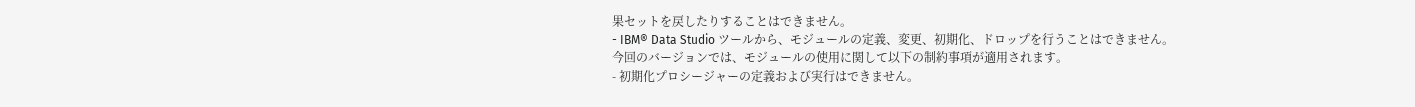果セットを戻したりすることはできません。
- IBM® Data Studio ツールから、モジュールの定義、変更、初期化、ドロップを行うことはできません。
今回のバージョンでは、モジュールの使用に関して以下の制約事項が適用されます。
- 初期化プロシージャーの定義および実行はできません。